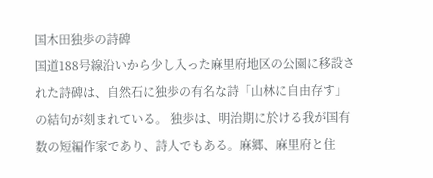国木田独歩の詩碑
国道188号線沿いから少し入った麻里府地区の公園に移設された詩碑は、自然石に独歩の有名な詩「山林に自由存す」の結句が刻まれている。 独歩は、明治期に於ける我が国有数の短編作家であり、詩人でもある。麻郷、麻里府と住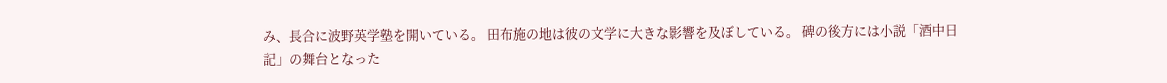み、長合に波野英学塾を開いている。 田布施の地は彼の文学に大きな影響を及ぼしている。 碑の後方には小説「酒中日記」の舞台となった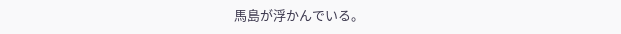馬島が浮かんでいる。